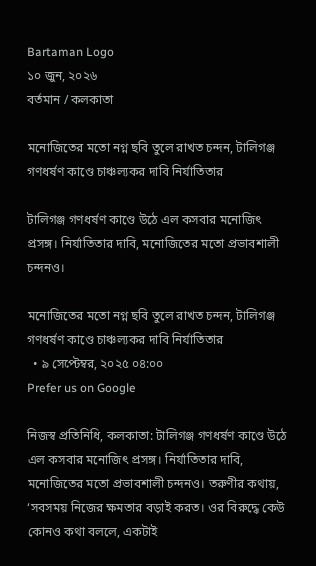Bartaman Logo
১০ জুন, ২০২৬
বর্তমান / কলকাতা

মনোজিতের মতো নগ্ন ছবি তুলে রাখত চন্দন, টালিগঞ্জ গণধর্ষণ কাণ্ডে চাঞ্চল্যকর দাবি নির্যাতিতার

টালিগঞ্জ গণধর্ষণ কাণ্ডে উঠে এল কসবার মনোজিৎ প্রসঙ্গ। নির্যাতিতার দাবি, মনোজিতের মতো প্রভাবশালী চন্দনও।

মনোজিতের মতো নগ্ন ছবি তুলে রাখত চন্দন, টালিগঞ্জ গণধর্ষণ কাণ্ডে চাঞ্চল্যকর দাবি নির্যাতিতার
  • ৯ সেপ্টেম্বর, ২০২৫ ০৪:০০
Prefer us on Google

নিজস্ব প্রতিনিধি, কলকাতা: টালিগঞ্জ গণধর্ষণ কাণ্ডে উঠে এল কসবার মনোজিৎ প্রসঙ্গ। নির্যাতিতার দাবি, মনোজিতের মতো প্রভাবশালী চন্দনও। তরুণীর কথায়, ‘সবসময় নিজের ক্ষমতার বড়াই করত। ওর বিরুদ্ধে কেউ কোনও কথা বললে, একটাই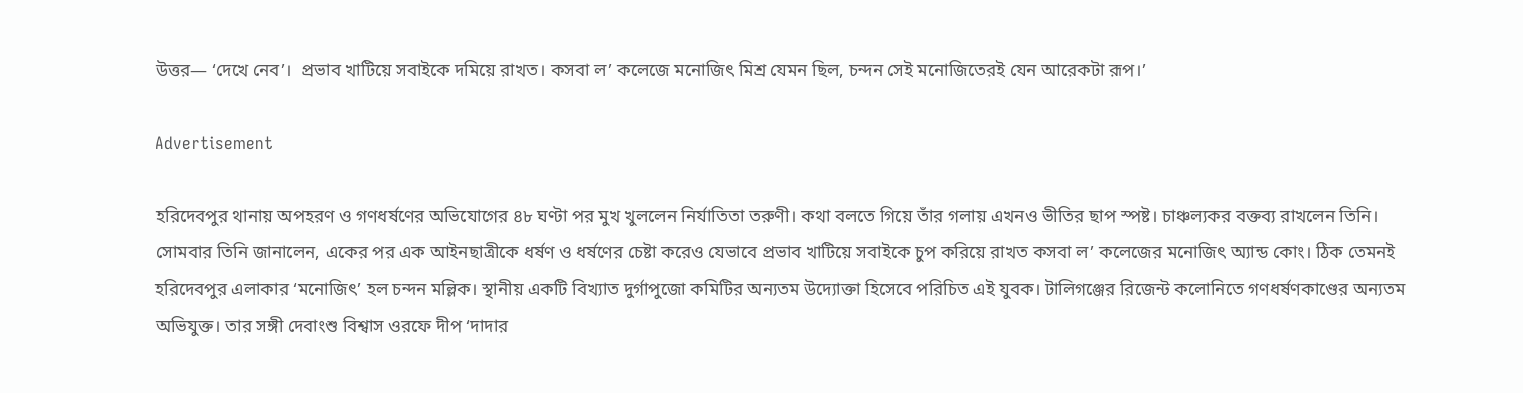উত্তর— ‘দেখে নেব’।  প্রভাব খাটিয়ে সবাইকে দমিয়ে রাখত। কসবা ল’ কলেজে মনোজিৎ মিশ্র যেমন ছিল, চন্দন সেই মনোজিতেরই যেন আরেকটা রূপ।’

Advertisement

হরিদেবপুর থানায় অপহরণ ও গণধর্ষণের অভিযোগের ৪৮ ঘণ্টা পর মুখ খুললেন নির্যাতিতা তরুণী। কথা বলতে গিয়ে তাঁর গলায় এখনও ভীতির ছাপ স্পষ্ট। চাঞ্চল্যকর বক্তব্য রাখলেন তিনি। সোমবার তিনি জানালেন, একের পর এক আইনছাত্রীকে ধর্ষণ ও ধর্ষণের চেষ্টা করেও যেভাবে প্রভাব খাটিয়ে সবাইকে চুপ করিয়ে রাখত কসবা ল’ কলেজের মনোজিৎ অ্যান্ড কোং। ঠিক তেমনই হরিদেবপুর এলাকার ‘মনোজিৎ’ হল চন্দন মল্লিক। স্থানীয় একটি বিখ্যাত দুর্গাপুজো কমিটির অন্যতম উদ্যোক্তা হিসেবে পরিচিত এই যুবক। টালিগঞ্জের রিজেন্ট কলোনিতে গণধর্ষণকাণ্ডের অন্যতম অভিযুক্ত। তার সঙ্গী দেবাংশু বিশ্বাস ওরফে দীপ ‘দাদার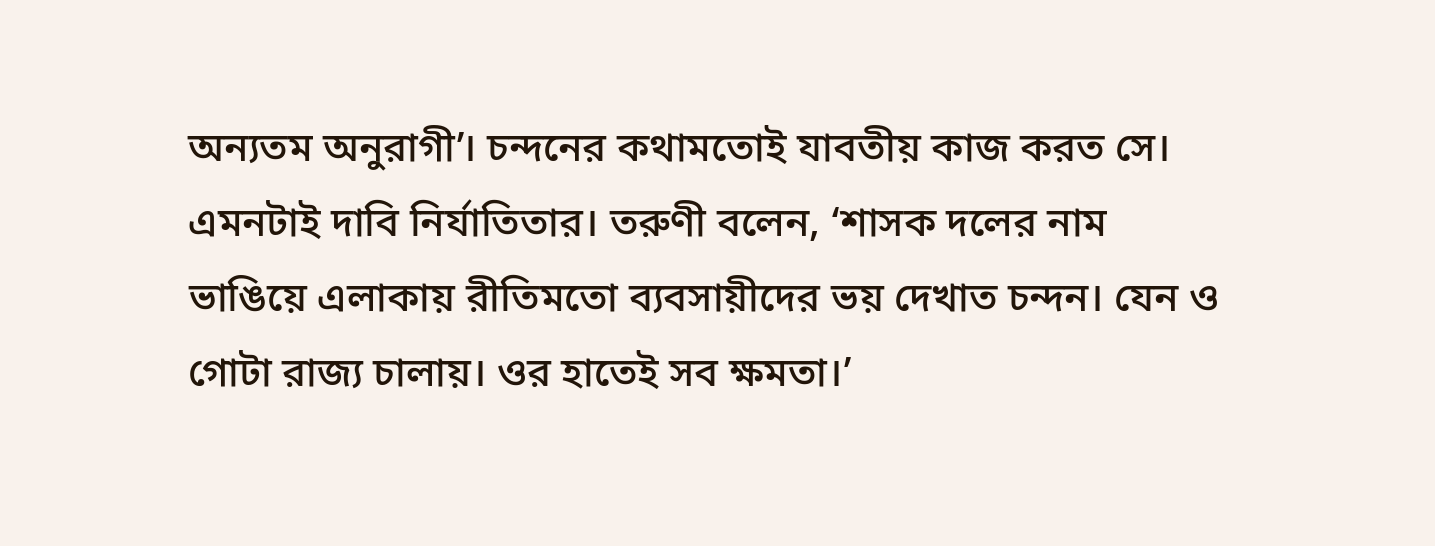অন্যতম অনুরাগী’। চন্দনের কথামতোই যাবতীয় কাজ করত সে। এমনটাই দাবি নির্যাতিতার। তরুণী বলেন, ‘শাসক দলের নাম ভাঙিয়ে এলাকায় রীতিমতো ব্যবসায়ীদের ভয় দেখাত চন্দন। যেন ও গোটা রাজ্য চালায়। ওর হাতেই সব ক্ষমতা।’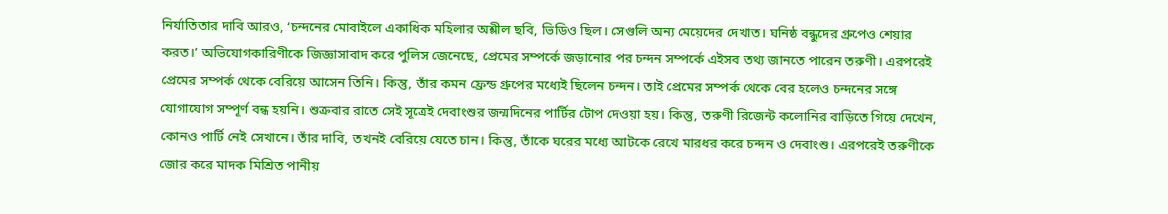নির্যাতিতার দাবি আরও, ‘চন্দনের মোবাইলে একাধিক মহিলার অশ্লীল ছবি, ভিডিও ছিল। সেগুলি অন্য মেয়েদের দেখাত। ঘনিষ্ঠ বন্ধুদের গ্রুপেও শেয়ার করত।’ অভিযোগকারিণীকে জিজ্ঞাসাবাদ করে পুলিস জেনেছে, প্রেমের সম্পর্কে জড়ানোর পর চন্দন সম্পর্কে এইসব তথ্য জানতে পারেন তরুণী। এরপরেই প্রেমের সম্পর্ক থেকে বেরিয়ে আসেন তিনি। কিন্তু, তাঁর কমন ফ্রেন্ড গ্রুপের মধ্যেই ছিলেন চন্দন। তাই প্রেমের সম্পর্ক থেকে বের হলেও চন্দনের সঙ্গে যোগাযোগ সম্পূর্ণ বন্ধ হয়নি। শুক্রবার রাতে সেই সূত্রেই দেবাংশুর জন্মদিনের পার্টির টোপ দেওয়া হয়। কিন্তু, তরুণী রিজেন্ট কলোনির বাড়িতে গিয়ে দেখেন, কোনও পার্টি নেই সেখানে। তাঁর দাবি, তখনই বেরিয়ে যেতে চান। কিন্তু, তাঁকে ঘরের মধ্যে আটকে রেখে মারধর করে চন্দন ও দেবাংশু। এরপরেই তরুণীকে জোর করে মাদক মিশ্রিত পানীয়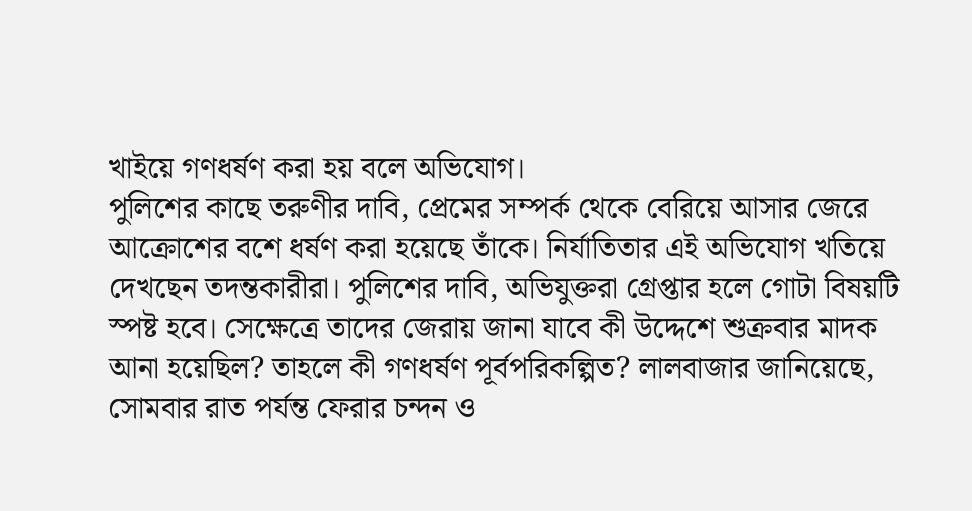খাইয়ে গণধর্ষণ করা হয় বলে অভিযোগ।
পুলিশের কাছে তরুণীর দাবি, প্রেমের সম্পর্ক থেকে বেরিয়ে আসার জেরে আক্রোশের বশে ধর্ষণ করা হয়েছে তাঁকে। নির্যাতিতার এই অভিযোগ খতিয়ে দেখছেন তদন্তকারীরা। পুলিশের দাবি, অভিযুক্তরা গ্রেপ্তার হলে গোটা বিষয়টি স্পষ্ট হবে। সেক্ষেত্রে তাদের জেরায় জানা যাবে কী উদ্দেশে শুক্রবার মাদক আনা হয়েছিল? তাহলে কী গণধর্ষণ পূর্বপরিকল্পিত? লালবাজার জানিয়েছে, সোমবার রাত পর্যন্ত ফেরার চন্দন ও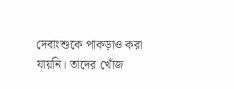দেবাংশুকে পাকড়াও করা যায়নি। তাদের খোঁজ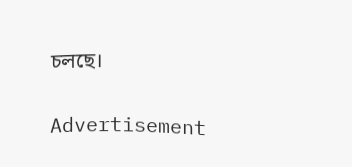চলছে।

Advertisement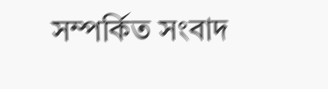সম্পর্কিত সংবাদ